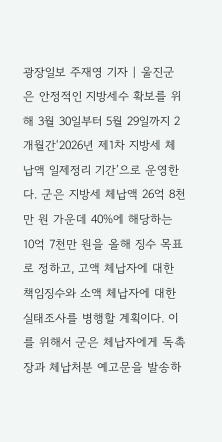광장일보 주재영 기자 | 울진군은 안정적인 지방세수 확보를 위해 3월 30일부터 5월 29일까지 2개월간‘2026년 제1차 지방세 체납액 일제정리 기간’으로 운영한다. 군은 지방세 체납액 26억 8천만 원 가운데 40%에 해당하는 10억 7천만 원을 올해 징수 목표로 정하고, 고액 체납자에 대한 책임징수와 소액 체납자에 대한 실태조사를 병행할 계획이다. 이를 위해서 군은 체납자에게 독촉장과 체납처분 예고문을 발송하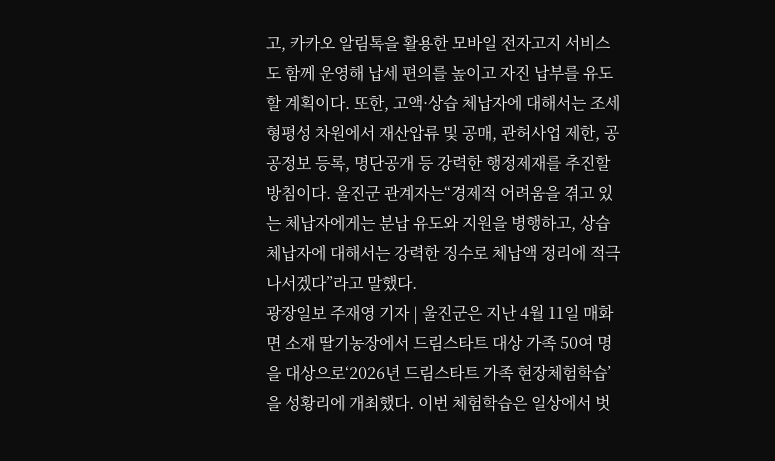고, 카카오 알림톡을 활용한 모바일 전자고지 서비스도 함께 운영해 납세 편의를 높이고 자진 납부를 유도할 계획이다. 또한, 고액·상습 체납자에 대해서는 조세 형평성 차원에서 재산압류 및 공매, 관허사업 제한, 공공정보 등록, 명단공개 등 강력한 행정제재를 추진할 방침이다. 울진군 관계자는“경제적 어려움을 겪고 있는 체납자에게는 분납 유도와 지원을 병행하고, 상습 체납자에 대해서는 강력한 징수로 체납액 정리에 적극 나서겠다”라고 말했다.
광장일보 주재영 기자 | 울진군은 지난 4월 11일 매화면 소재 딸기농장에서 드림스타트 대상 가족 50여 명을 대상으로‘2026년 드림스타트 가족 현장체험학습’을 성황리에 개최했다. 이번 체험학습은 일상에서 벗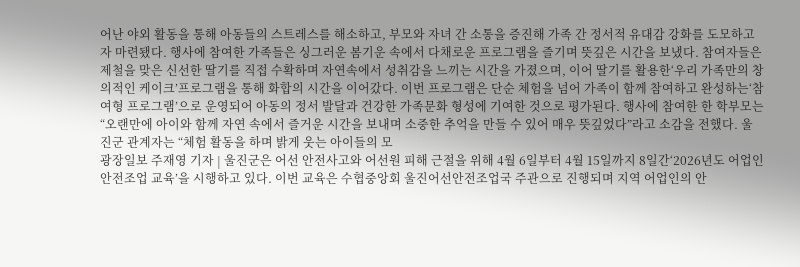어난 야외 활동을 통해 아동들의 스트레스를 해소하고, 부모와 자녀 간 소통을 증진해 가족 간 정서적 유대감 강화를 도모하고자 마련됐다. 행사에 참여한 가족들은 싱그러운 봄기운 속에서 다채로운 프로그램을 즐기며 뜻깊은 시간을 보냈다. 참여자들은 제철을 맞은 신선한 딸기를 직접 수확하며 자연속에서 성취감을 느끼는 시간을 가졌으며, 이어 딸기를 활용한‘우리 가족만의 창의적인 케이크’프로그램을 통해 화합의 시간을 이어갔다. 이번 프로그램은 단순 체험을 넘어 가족이 함께 참여하고 완성하는‘참여형 프로그램’으로 운영되어 아동의 정서 발달과 건강한 가족문화 형성에 기여한 것으로 평가된다. 행사에 참여한 한 학부모는“오랜만에 아이와 함께 자연 속에서 즐거운 시간을 보내며 소중한 추억을 만들 수 있어 매우 뜻깊었다”라고 소감을 전했다. 울진군 관계자는 “체험 활동을 하며 밝게 웃는 아이들의 모
광장일보 주재영 기자 | 울진군은 어선 안전사고와 어선원 피해 근절을 위해 4월 6일부터 4월 15일까지 8일간‘2026년도 어업인 안전조업 교육’을 시행하고 있다. 이번 교육은 수협중앙회 울진어선안전조업국 주관으로 진행되며 지역 어업인의 안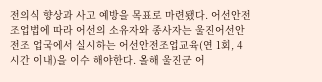전의식 향상과 사고 예방을 목표로 마련됐다. 어선안전조업법에 따라 어선의 소유자와 종사자는 울진어선안전조 업국에서 실시하는 어선안전조업교육(연 1회, 4시간 이내)을 이수 해야한다. 올해 울진군 어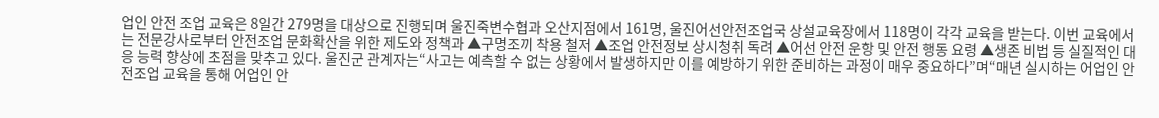업인 안전 조업 교육은 8일간 279명을 대상으로 진행되며 울진죽변수협과 오산지점에서 161명, 울진어선안전조업국 상설교육장에서 118명이 각각 교육을 받는다. 이번 교육에서는 전문강사로부터 안전조업 문화확산을 위한 제도와 정책과 ▲구명조끼 착용 철저 ▲조업 안전정보 상시청취 독려 ▲어선 안전 운항 및 안전 행동 요령 ▲생존 비법 등 실질적인 대응 능력 향상에 초점을 맞추고 있다. 울진군 관계자는“사고는 예측할 수 없는 상황에서 발생하지만 이를 예방하기 위한 준비하는 과정이 매우 중요하다”며“매년 실시하는 어업인 안전조업 교육을 통해 어업인 안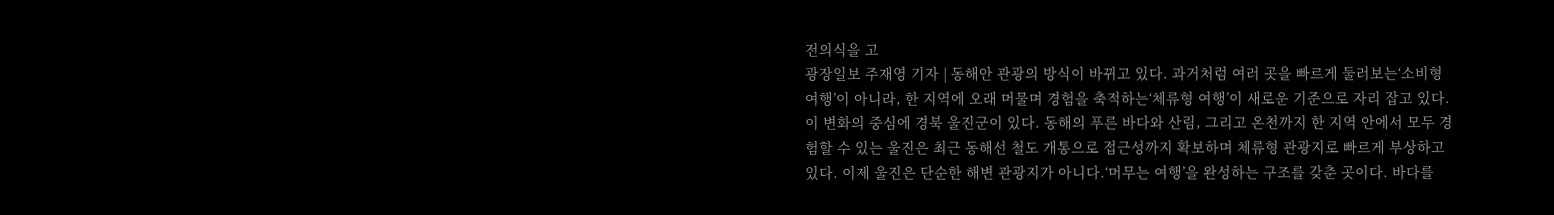전의식을 고
광장일보 주재영 기자 | 동해안 관광의 방식이 바뀌고 있다. 과거처럼 여러 곳을 빠르게 둘러보는‘소비형 여행’이 아니라, 한 지역에 오래 머물며 경험을 축적하는‘체류형 여행’이 새로운 기준으로 자리 잡고 있다. 이 변화의 중심에 경북 울진군이 있다. 동해의 푸른 바다와 산림, 그리고 온천까지 한 지역 안에서 모두 경험할 수 있는 울진은 최근 동해선 철도 개통으로 접근성까지 확보하며 체류형 관광지로 빠르게 부상하고 있다. 이제 울진은 단순한 해변 관광지가 아니다.‘머무는 여행’을 완성하는 구조를 갖춘 곳이다. 바다를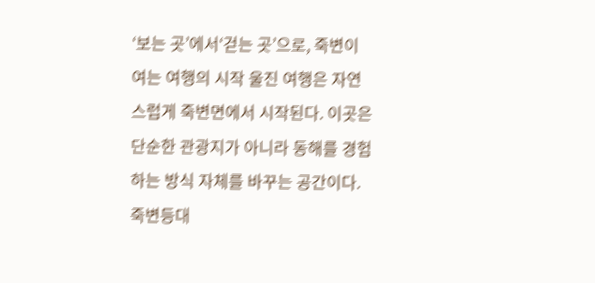‘보는 곳’에서‘걷는 곳’으로, 죽변이 여는 여행의 시작 울진 여행은 자연스럽게 죽변면에서 시작된다. 이곳은 단순한 관광지가 아니라 동해를 경험하는 방식 자체를 바꾸는 공간이다. 죽변등대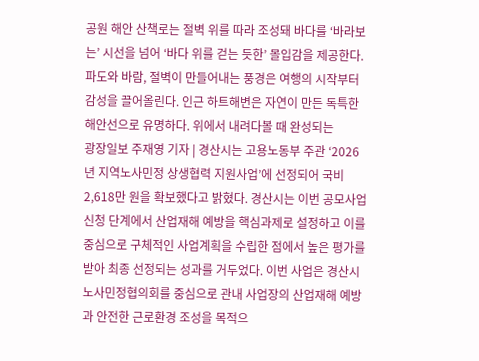공원 해안 산책로는 절벽 위를 따라 조성돼 바다를 ‘바라보는’ 시선을 넘어 ‘바다 위를 걷는 듯한’ 몰입감을 제공한다. 파도와 바람, 절벽이 만들어내는 풍경은 여행의 시작부터 감성을 끌어올린다. 인근 하트해변은 자연이 만든 독특한 해안선으로 유명하다. 위에서 내려다볼 때 완성되는
광장일보 주재영 기자 | 경산시는 고용노동부 주관 ‘2026년 지역노사민정 상생협력 지원사업’에 선정되어 국비 2,618만 원을 확보했다고 밝혔다. 경산시는 이번 공모사업 신청 단계에서 산업재해 예방을 핵심과제로 설정하고 이를 중심으로 구체적인 사업계획을 수립한 점에서 높은 평가를 받아 최종 선정되는 성과를 거두었다. 이번 사업은 경산시 노사민정협의회를 중심으로 관내 사업장의 산업재해 예방과 안전한 근로환경 조성을 목적으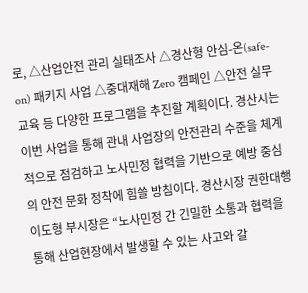로, △산업안전 관리 실태조사 △경산형 안심-온(safe-on) 패키지 사업 △중대재해 Zero 캠페인 △안전 실무교육 등 다양한 프로그램을 추진할 계획이다. 경산시는 이번 사업을 통해 관내 사업장의 안전관리 수준을 체계적으로 점검하고 노사민정 협력을 기반으로 예방 중심의 안전 문화 정착에 힘쓸 방침이다. 경산시장 권한대행 이도형 부시장은 “노사민정 간 긴밀한 소통과 협력을 통해 산업현장에서 발생할 수 있는 사고와 갈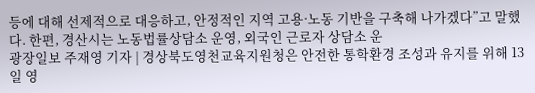등에 대해 선제적으로 대응하고, 안정적인 지역 고용·노동 기반을 구축해 나가겠다”고 말했다. 한편, 경산시는 노동법률상담소 운영, 외국인 근로자 상담소 운
광장일보 주재영 기자 | 경상북도영천교육지원청은 안전한 통학환경 조성과 유지를 위해 13일 영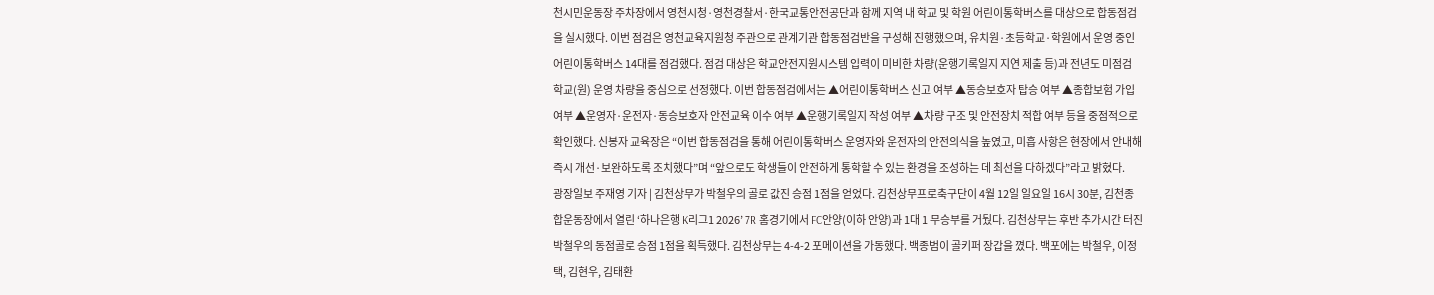천시민운동장 주차장에서 영천시청·영천경찰서·한국교통안전공단과 함께 지역 내 학교 및 학원 어린이통학버스를 대상으로 합동점검을 실시했다. 이번 점검은 영천교육지원청 주관으로 관계기관 합동점검반을 구성해 진행했으며, 유치원·초등학교·학원에서 운영 중인 어린이통학버스 14대를 점검했다. 점검 대상은 학교안전지원시스템 입력이 미비한 차량(운행기록일지 지연 제출 등)과 전년도 미점검 학교(원) 운영 차량을 중심으로 선정했다. 이번 합동점검에서는 ▲어린이통학버스 신고 여부 ▲동승보호자 탑승 여부 ▲종합보험 가입 여부 ▲운영자·운전자·동승보호자 안전교육 이수 여부 ▲운행기록일지 작성 여부 ▲차량 구조 및 안전장치 적합 여부 등을 중점적으로 확인했다. 신봉자 교육장은 “이번 합동점검을 통해 어린이통학버스 운영자와 운전자의 안전의식을 높였고, 미흡 사항은 현장에서 안내해 즉시 개선·보완하도록 조치했다”며 “앞으로도 학생들이 안전하게 통학할 수 있는 환경을 조성하는 데 최선을 다하겠다”라고 밝혔다.
광장일보 주재영 기자 | 김천상무가 박철우의 골로 값진 승점 1점을 얻었다. 김천상무프로축구단이 4월 12일 일요일 16시 30분, 김천종합운동장에서 열린 ‘하나은행 K리그1 2026’ 7R 홈경기에서 FC안양(이하 안양)과 1대 1 무승부를 거뒀다. 김천상무는 후반 추가시간 터진 박철우의 동점골로 승점 1점을 획득했다. 김천상무는 4-4-2 포메이션을 가동했다. 백종범이 골키퍼 장갑을 꼈다. 백포에는 박철우, 이정택, 김현우, 김태환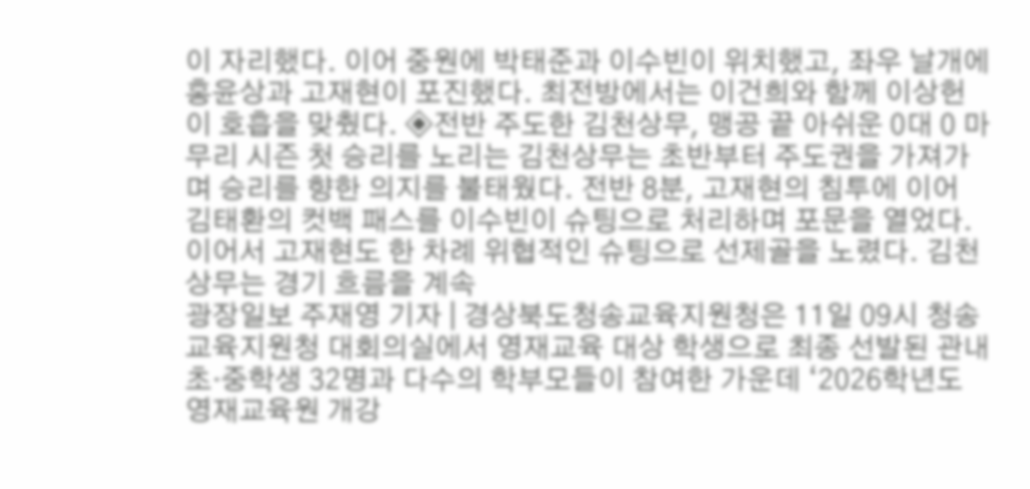이 자리했다. 이어 중원에 박태준과 이수빈이 위치했고, 좌우 날개에 홍윤상과 고재현이 포진했다. 최전방에서는 이건희와 함께 이상헌이 호흡을 맞췄다. ◈전반 주도한 김천상무, 맹공 끝 아쉬운 0대 0 마무리 시즌 첫 승리를 노리는 김천상무는 초반부터 주도권을 가져가며 승리를 향한 의지를 불태웠다. 전반 8분, 고재현의 침투에 이어 김태환의 컷백 패스를 이수빈이 슈팅으로 처리하며 포문을 열었다. 이어서 고재현도 한 차례 위협적인 슈팅으로 선제골을 노렸다. 김천상무는 경기 흐름을 계속
광장일보 주재영 기자 | 경상북도청송교육지원청은 11일 09시 청송교육지원청 대회의실에서 영재교육 대상 학생으로 최종 선발된 관내 초·중학생 32명과 다수의 학부모들이 참여한 가운데 ‘2026학년도 영재교육원 개강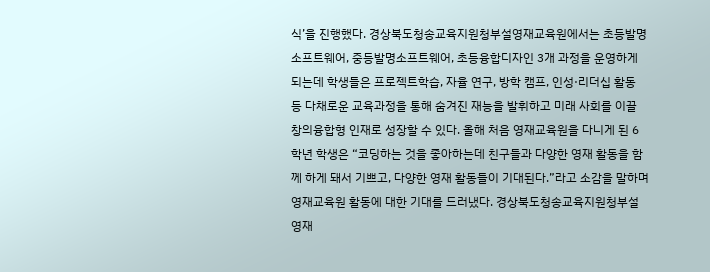식’을 진행했다. 경상북도청송교육지원청부설영재교육원에서는 초등발명소프트웨어, 중등발명소프트웨어, 초등융합디자인 3개 과정을 운영하게 되는데 학생들은 프로젝트학습, 자율 연구, 방학 캠프, 인성·리더십 활동 등 다채로운 교육과정을 통해 숨겨진 재능을 발휘하고 미래 사회를 이끌 창의융합형 인재로 성장할 수 있다. 올해 처음 영재교육원을 다니게 된 6학년 학생은 “코딩하는 것을 좋아하는데 친구들과 다양한 영재 활동을 함께 하게 돼서 기쁘고, 다양한 영재 활동들이 기대된다.”라고 소감을 말하며 영재교육원 활동에 대한 기대를 드러냈다. 경상북도청송교육지원청부설영재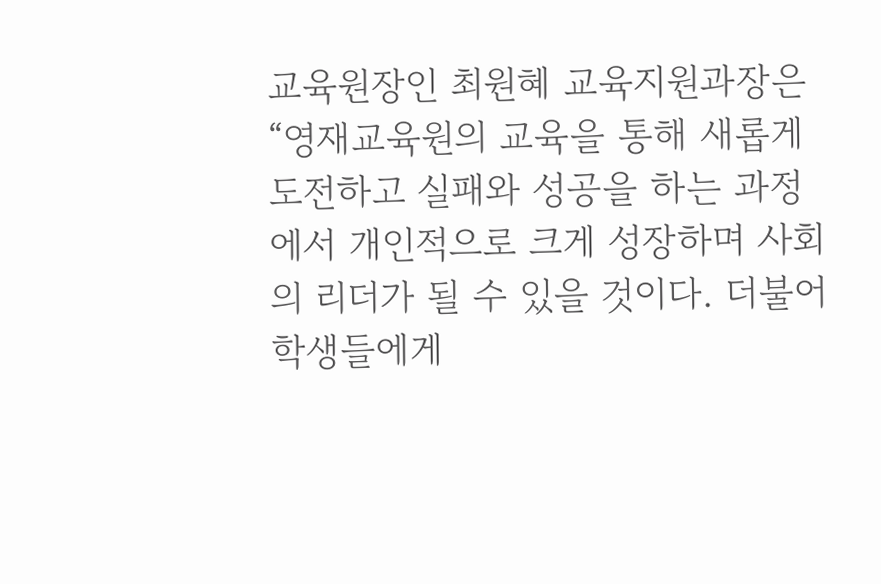교육원장인 최원혜 교육지원과장은 “영재교육원의 교육을 통해 새롭게 도전하고 실패와 성공을 하는 과정에서 개인적으로 크게 성장하며 사회의 리더가 될 수 있을 것이다. 더불어 학생들에게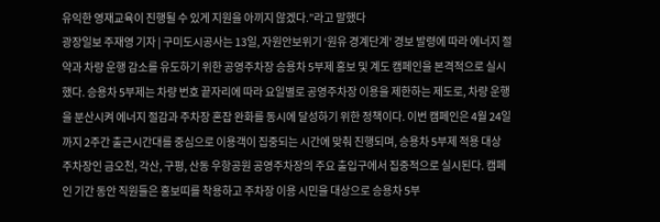유익한 영재교육이 진행될 수 있게 지원을 아끼지 않겠다.”라고 말했다
광장일보 주재영 기자 | 구미도시공사는 13일, 자원안보위기 ‘원유 경계단계’ 경보 발령에 따라 에너지 절약과 차량 운행 감소를 유도하기 위한 공영주차장 승용차 5부제 홍보 및 계도 캠페인을 본격적으로 실시했다. 승용차 5부제는 차량 번호 끝자리에 따라 요일별로 공영주차장 이용을 제한하는 제도로, 차량 운행을 분산시켜 에너지 절감과 주차장 혼잡 완화를 동시에 달성하기 위한 정책이다. 이번 캠페인은 4월 24일까지 2주간 출근시간대를 중심으로 이용객이 집중되는 시간에 맞춰 진행되며, 승용차 5부제 적용 대상 주차장인 금오천, 각산, 구평, 산동 우항공원 공영주차장의 주요 출입구에서 집중적으로 실시된다. 캠페인 기간 동안 직원들은 홍보띠를 착용하고 주차장 이용 시민을 대상으로 승용차 5부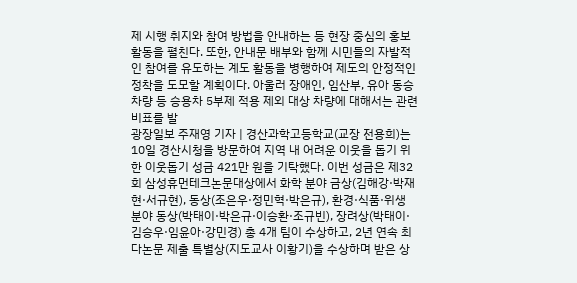제 시행 취지와 참여 방법을 안내하는 등 현장 중심의 홍보 활동을 펼친다. 또한, 안내문 배부와 함께 시민들의 자발적인 참여를 유도하는 계도 활동을 병행하여 제도의 안정적인 정착을 도모할 계획이다. 아울러 장애인, 임산부, 유아 동승 차량 등 승용차 5부제 적용 제외 대상 차량에 대해서는 관련 비표를 발
광장일보 주재영 기자 | 경산과학고등학교(교장 전용희)는 10일 경산시청을 방문하여 지역 내 어려운 이웃을 돕기 위한 이웃돕기 성금 421만 원을 기탁했다. 이번 성금은 제32회 삼성휴먼테크논문대상에서 화학 분야 금상(김해강·박재현·서규현), 동상(조은우·정민혁·박은규), 환경·식품·위생 분야 동상(박태이·박은규·이승환·조규빈), 장려상(박태이·김승우·임윤아·강민경) 총 4개 팀이 수상하고, 2년 연속 최다논문 제출 특별상(지도교사 이황기)을 수상하며 받은 상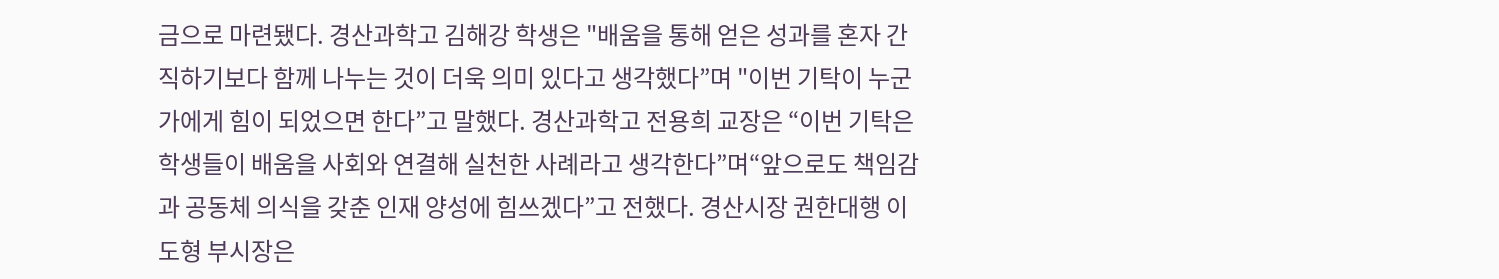금으로 마련됐다. 경산과학고 김해강 학생은 "배움을 통해 얻은 성과를 혼자 간직하기보다 함께 나누는 것이 더욱 의미 있다고 생각했다”며 "이번 기탁이 누군가에게 힘이 되었으면 한다”고 말했다. 경산과학고 전용희 교장은 “이번 기탁은 학생들이 배움을 사회와 연결해 실천한 사례라고 생각한다”며“앞으로도 책임감과 공동체 의식을 갖춘 인재 양성에 힘쓰겠다”고 전했다. 경산시장 권한대행 이도형 부시장은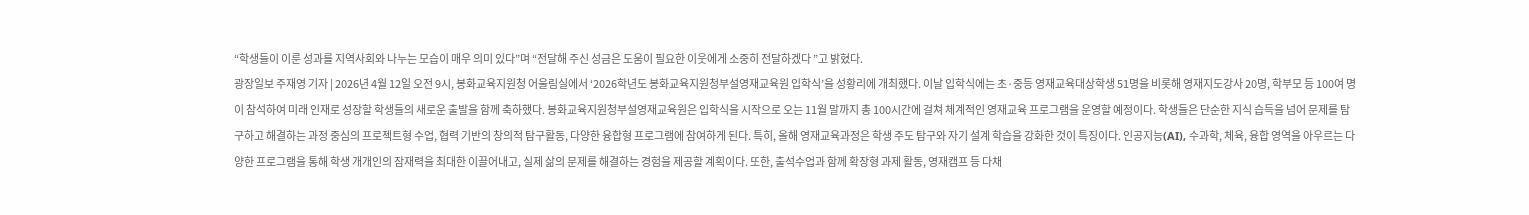“학생들이 이룬 성과를 지역사회와 나누는 모습이 매우 의미 있다”며 “전달해 주신 성금은 도움이 필요한 이웃에게 소중히 전달하겠다 ”고 밝혔다.
광장일보 주재영 기자 | 2026년 4월 12일 오전 9시, 봉화교육지원청 어울림실에서 ‘2026학년도 봉화교육지원청부설영재교육원 입학식’을 성황리에 개최했다. 이날 입학식에는 초·중등 영재교육대상학생 51명을 비롯해 영재지도강사 20명, 학부모 등 100여 명이 참석하여 미래 인재로 성장할 학생들의 새로운 출발을 함께 축하했다. 봉화교육지원청부설영재교육원은 입학식을 시작으로 오는 11월 말까지 총 100시간에 걸쳐 체계적인 영재교육 프로그램을 운영할 예정이다. 학생들은 단순한 지식 습득을 넘어 문제를 탐구하고 해결하는 과정 중심의 프로젝트형 수업, 협력 기반의 창의적 탐구활동, 다양한 융합형 프로그램에 참여하게 된다. 특히, 올해 영재교육과정은 학생 주도 탐구와 자기 설계 학습을 강화한 것이 특징이다. 인공지능(AI), 수과학, 체육, 융합 영역을 아우르는 다양한 프로그램을 통해 학생 개개인의 잠재력을 최대한 이끌어내고, 실제 삶의 문제를 해결하는 경험을 제공할 계획이다. 또한, 출석수업과 함께 확장형 과제 활동, 영재캠프 등 다채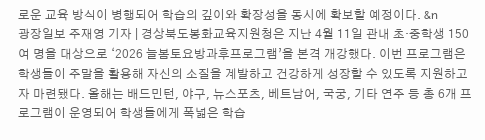로운 교육 방식이 병행되어 학습의 깊이와 확장성을 동시에 확보할 예정이다. &n
광장일보 주재영 기자 | 경상북도봉화교육지원청은 지난 4월 11일 관내 초·중학생 150여 명을 대상으로 ‘2026 늘봄토요방과후프로그램’을 본격 개강했다. 이번 프로그램은 학생들이 주말을 활용해 자신의 소질을 계발하고 건강하게 성장할 수 있도록 지원하고자 마련됐다. 올해는 배드민턴, 야구, 뉴스포츠, 베트남어, 국궁, 기타 연주 등 총 6개 프로그램이 운영되어 학생들에게 폭넓은 학습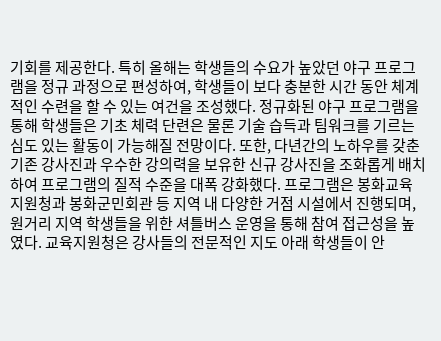기회를 제공한다. 특히 올해는 학생들의 수요가 높았던 야구 프로그램을 정규 과정으로 편성하여, 학생들이 보다 충분한 시간 동안 체계적인 수련을 할 수 있는 여건을 조성했다. 정규화된 야구 프로그램을 통해 학생들은 기초 체력 단련은 물론 기술 습득과 팀워크를 기르는 심도 있는 활동이 가능해질 전망이다. 또한, 다년간의 노하우를 갖춘 기존 강사진과 우수한 강의력을 보유한 신규 강사진을 조화롭게 배치하여 프로그램의 질적 수준을 대폭 강화했다. 프로그램은 봉화교육지원청과 봉화군민회관 등 지역 내 다양한 거점 시설에서 진행되며, 원거리 지역 학생들을 위한 셔틀버스 운영을 통해 참여 접근성을 높였다. 교육지원청은 강사들의 전문적인 지도 아래 학생들이 안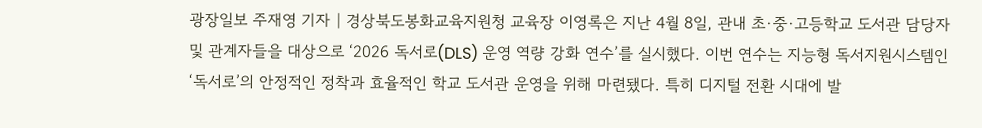광장일보 주재영 기자 | 경상북도봉화교육지원청 교육장 이영록은 지난 4월 8일, 관내 초·중·고등학교 도서관 담당자 및 관계자들을 대상으로 ‘2026 독서로(DLS) 운영 역량 강화 연수’를 실시했다. 이번 연수는 지능형 독서지원시스템인 ‘독서로’의 안정적인 정착과 효율적인 학교 도서관 운영을 위해 마련됐다. 특히 디지털 전환 시대에 발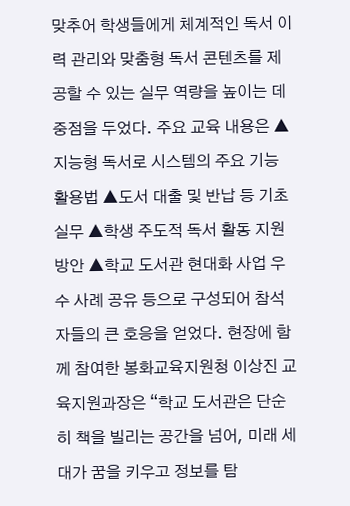맞추어 학생들에게 체계적인 독서 이력 관리와 맞춤형 독서 콘텐츠를 제공할 수 있는 실무 역량을 높이는 데 중점을 두었다. 주요 교육 내용은 ▲지능형 독서로 시스템의 주요 기능 활용법 ▲도서 대출 및 반납 등 기초 실무 ▲학생 주도적 독서 활동 지원 방안 ▲학교 도서관 현대화 사업 우수 사례 공유 등으로 구성되어 참석자들의 큰 호응을 얻었다. 현장에 함께 참여한 봉화교육지원청 이상진 교육지원과장은 “학교 도서관은 단순히 책을 빌리는 공간을 넘어, 미래 세대가 꿈을 키우고 정보를 탐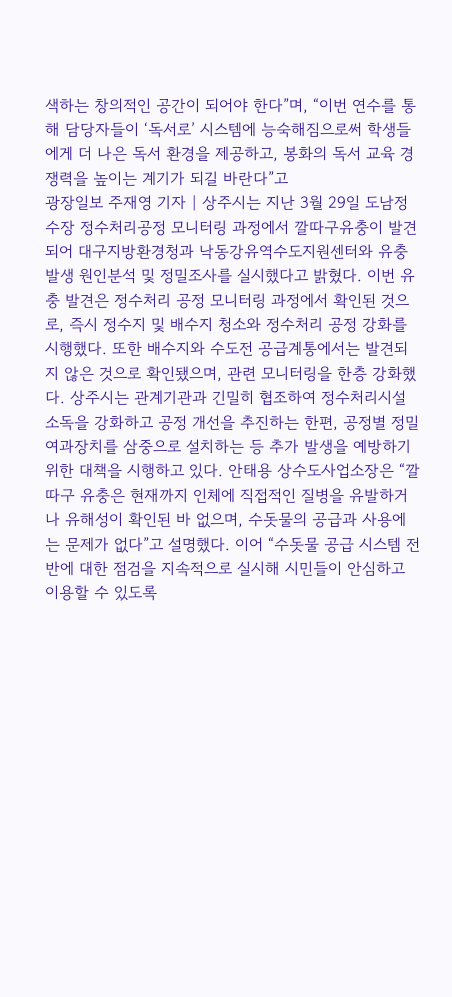색하는 창의적인 공간이 되어야 한다”며, “이번 연수를 통해 담당자들이 ‘독서로’ 시스템에 능숙해짐으로써 학생들에게 더 나은 독서 환경을 제공하고, 봉화의 독서 교육 경쟁력을 높이는 계기가 되길 바란다”고
광장일보 주재영 기자 | 상주시는 지난 3월 29일 도남정수장 정수처리공정 모니터링 과정에서 깔따구유충이 발견되어 대구지방환경청과 낙동강유역수도지원센터와 유충발생 원인분석 및 정밀조사를 실시했다고 밝혔다. 이번 유충 발견은 정수처리 공정 모니터링 과정에서 확인된 것으로, 즉시 정수지 및 배수지 청소와 정수처리 공정 강화를 시행했다. 또한 배수지와 수도전 공급계통에서는 발견되지 않은 것으로 확인됐으며, 관련 모니터링을 한층 강화했다. 상주시는 관계기관과 긴밀히 협조하여 정수처리시설 소독을 강화하고 공정 개선을 추진하는 한편, 공정별 정밀여과장치를 삼중으로 설치하는 등 추가 발생을 예방하기 위한 대책을 시행하고 있다. 안태용 상수도사업소장은 “깔따구 유충은 현재까지 인체에 직접적인 질병을 유발하거나 유해성이 확인된 바 없으며, 수돗물의 공급과 사용에는 문제가 없다”고 설명했다. 이어 “수돗물 공급 시스템 전반에 대한 점검을 지속적으로 실시해 시민들이 안심하고 이용할 수 있도록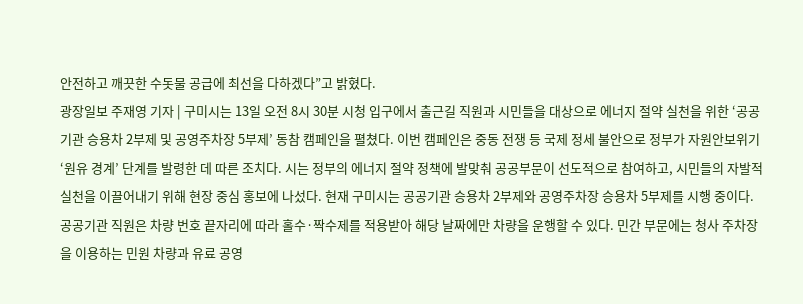안전하고 깨끗한 수돗물 공급에 최선을 다하겠다”고 밝혔다.
광장일보 주재영 기자 | 구미시는 13일 오전 8시 30분 시청 입구에서 출근길 직원과 시민들을 대상으로 에너지 절약 실천을 위한 ‘공공기관 승용차 2부제 및 공영주차장 5부제’ 동참 캠페인을 펼쳤다. 이번 캠페인은 중동 전쟁 등 국제 정세 불안으로 정부가 자원안보위기 ‘원유 경계’ 단계를 발령한 데 따른 조치다. 시는 정부의 에너지 절약 정책에 발맞춰 공공부문이 선도적으로 참여하고, 시민들의 자발적 실천을 이끌어내기 위해 현장 중심 홍보에 나섰다. 현재 구미시는 공공기관 승용차 2부제와 공영주차장 승용차 5부제를 시행 중이다. 공공기관 직원은 차량 번호 끝자리에 따라 홀수·짝수제를 적용받아 해당 날짜에만 차량을 운행할 수 있다. 민간 부문에는 청사 주차장을 이용하는 민원 차량과 유료 공영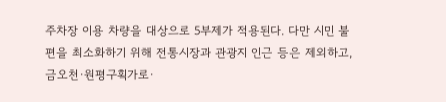주차장 이용 차량을 대상으로 5부제가 적용된다. 다만 시민 불편을 최소화하기 위해 전통시장과 관광지 인근 등은 제외하고, 금오천·원평구획가로·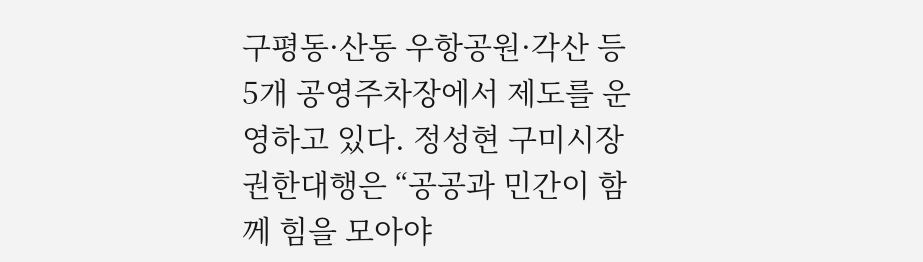구평동·산동 우항공원·각산 등 5개 공영주차장에서 제도를 운영하고 있다. 정성현 구미시장 권한대행은 “공공과 민간이 함께 힘을 모아야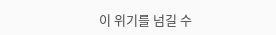이 위기를 넘길 수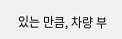있는 만큼, 차량 부